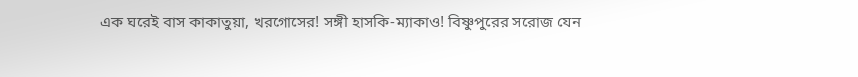এক ঘরেই বাস কাকাতুয়া, খরগোসের! সঙ্গী হাসকি-ম্যাকাও! বিষ্ণুপুরের সরোজ যেন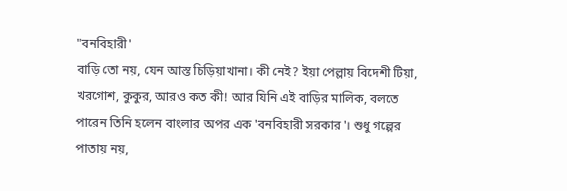"বনবিহারী'
বাড়ি তো নয়, যেন আস্ত চিড়িয়াখানা। কী নেই? ইয়া পেল্লায় বিদেশী টিয়া, খরগোশ, কুকুর, আরও কত কী! আর যিনি এই বাড়ির মালিক, বলতে পারেন তিনি হলেন বাংলার অপর এক 'বনবিহারী সরকার'। শুধু গল্পের পাতায় নয়,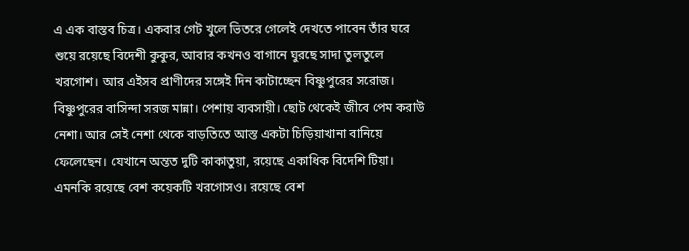এ এক বাস্তব চিত্র। একবার গেট খুলে ভিতরে গেলেই দেখতে পাবেন তাঁর ঘরে শুয়ে রয়েছে বিদেশী কুকুর, আবার কখনও বাগানে ঘুরছে সাদা তুলতুলে খরগোশ। আর এইসব প্রাণীদের সঙ্গেই দিন কাটাচ্ছেন বিষ্ণুপুরের সরোজ।
বিষ্ণুপুরের বাসিন্দা সরজ মান্না। পেশায় ব্যবসায়ী। ছোট থেকেই জীবে পেম করাউ নেশা। আর সেই নেশা থেকে বাড়তিতে আস্ত একটা চিড়িয়াখানা বানিয়ে ফেলেছেন। যেখানে অন্তত দুটি কাকাতুয়া, রয়েছে একাধিক বিদেশি টিয়া। এমনকি রয়েছে বেশ কয়েকটি খরগোসও। রয়েছে বেশ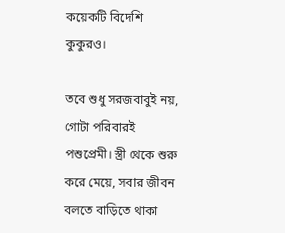কয়েকটি বিদেশি কুকুরও।

তবে শুধু সরজবাবুই নয়, গোটা পরিবারই পশুপ্রেমী। স্ত্রী থেকে শুরু করে মেয়ে, সবার জীবন বলতে বাড়িতে থাকা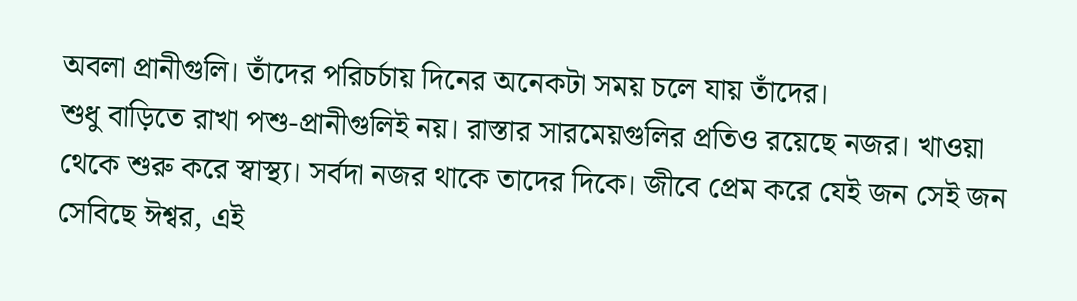অবলা প্রানীগুলি। তাঁদের পরিচর্চায় দিনের অনেকটা সময় চলে যায় তাঁদের।
শুধু বাড়িতে রাখা পশু-প্রানীগুলিই নয়। রাস্তার সারমেয়গুলির প্রতিও রয়েছে নজর। খাওয়া থেকে শুরু করে স্বাস্থ্য। সর্বদা নজর থাকে তাদের দিকে। জীবে প্রেম করে যেই জন সেই জন সেবিছে ঈশ্বর, এই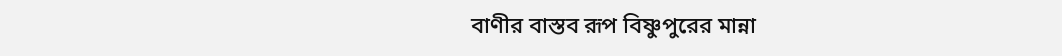বাণীর বাস্তব রূপ বিষ্ণুপুরের মান্না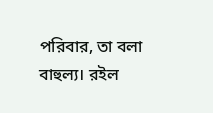পরিবার, তা বলা বাহুল্য। রইল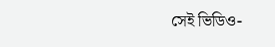সেই ভিডিও-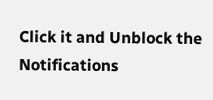Click it and Unblock the Notifications